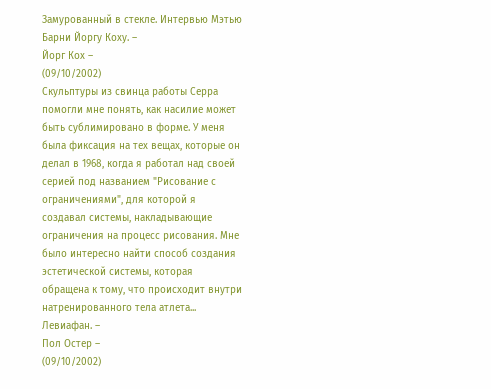Замурованный в стекле. Интервью Мэтью Барни Йоргу Коху. –
Йорг Кох –
(09/10/2002)
Скульптуры из свинца работы Серра помогли мне понять, как насилие может быть сублимировано в форме. У меня была фиксация на тех вещах, которые он делал в 1968, когда я работал над своей серией под названием "Рисование с ограничениями", для которой я создавал системы, накладывающие ограничения на процесс рисования. Мне было интересно найти способ создания эстетической системы, которая обращена к тому, что происходит внутри натренированного тела атлета...
Левиафан. –
Пол Остер –
(09/10/2002)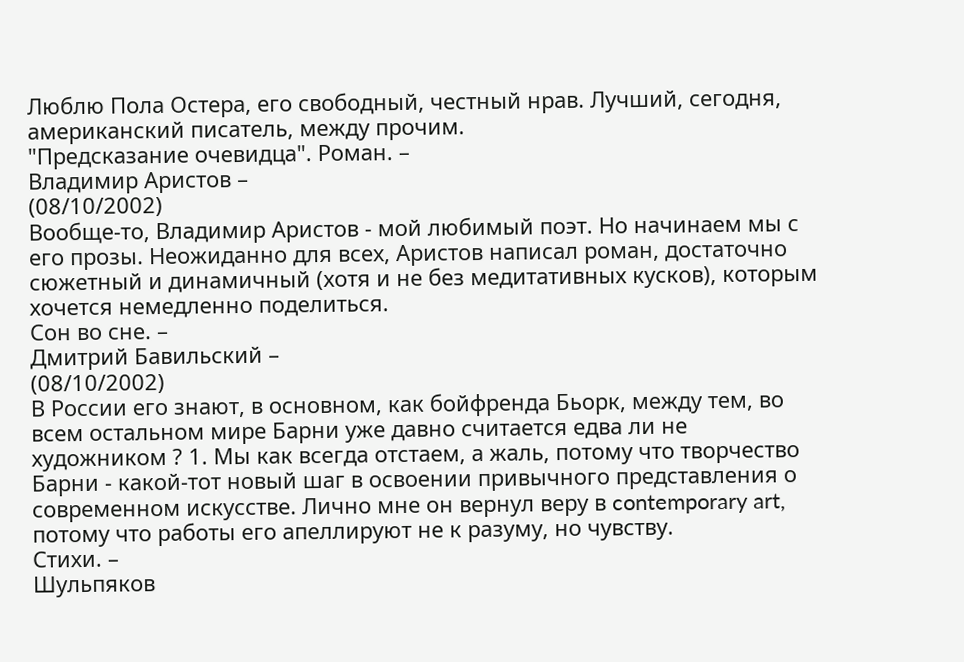Люблю Пола Остера, его свободный, честный нрав. Лучший, сегодня, американский писатель, между прочим.
"Предсказание очевидца". Роман. –
Владимир Аристов –
(08/10/2002)
Вообще-то, Владимир Аристов - мой любимый поэт. Но начинаем мы с его прозы. Неожиданно для всех, Аристов написал роман, достаточно сюжетный и динамичный (хотя и не без медитативных кусков), которым хочется немедленно поделиться.
Сон во сне. –
Дмитрий Бавильский –
(08/10/2002)
В России его знают, в основном, как бойфренда Бьорк, между тем, во всем остальном мире Барни уже давно считается едва ли не художником ? 1. Мы как всегда отстаем, а жаль, потому что творчество Барни - какой-тот новый шаг в освоении привычного представления о современном искусстве. Лично мне он вернул веру в contemporary art, потому что работы его апеллируют не к разуму, но чувству.
Стихи. –
Шульпяков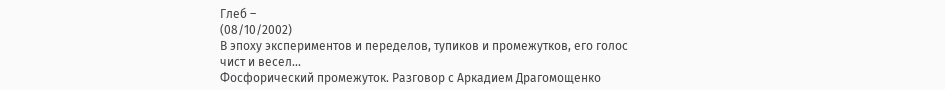Глеб –
(08/10/2002)
В эпоху экспериментов и переделов, тупиков и промежутков, его голос чист и весел...
Фосфорический промежуток. Разговор с Аркадием Драгомощенко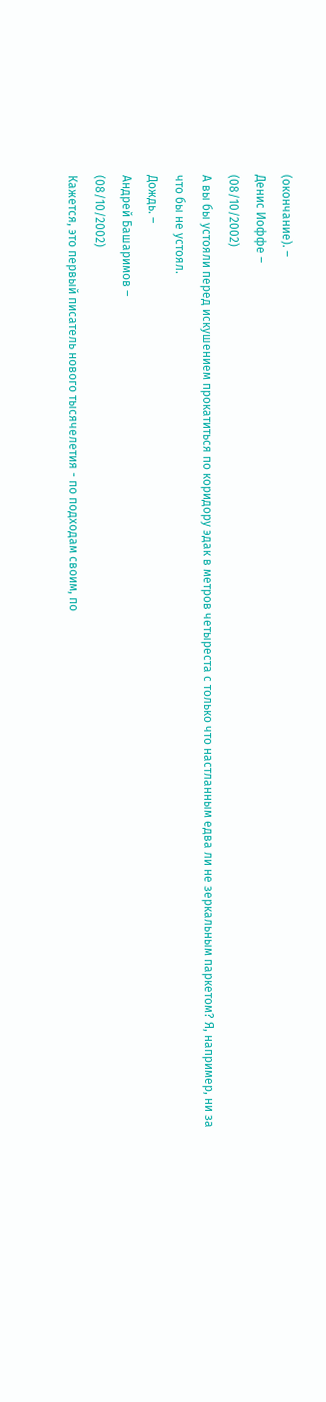(окончание). –
Денис Иоффе –
(08/10/2002)
А вы бы устояли перед искушением прокатиться по коридору эдак в метров четыреста с только что настланным едва ли не зеркальным паркетом? Я, например, ни за что бы не устоял.
Дождь. –
Андрей Башаримов –
(08/10/2002)
Кажется, это первый писатель нового тысячелетия - по подходам своим, по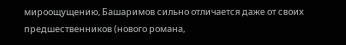мироощущению, Башаримов сильно отличается даже от своих предшественников (нового романа,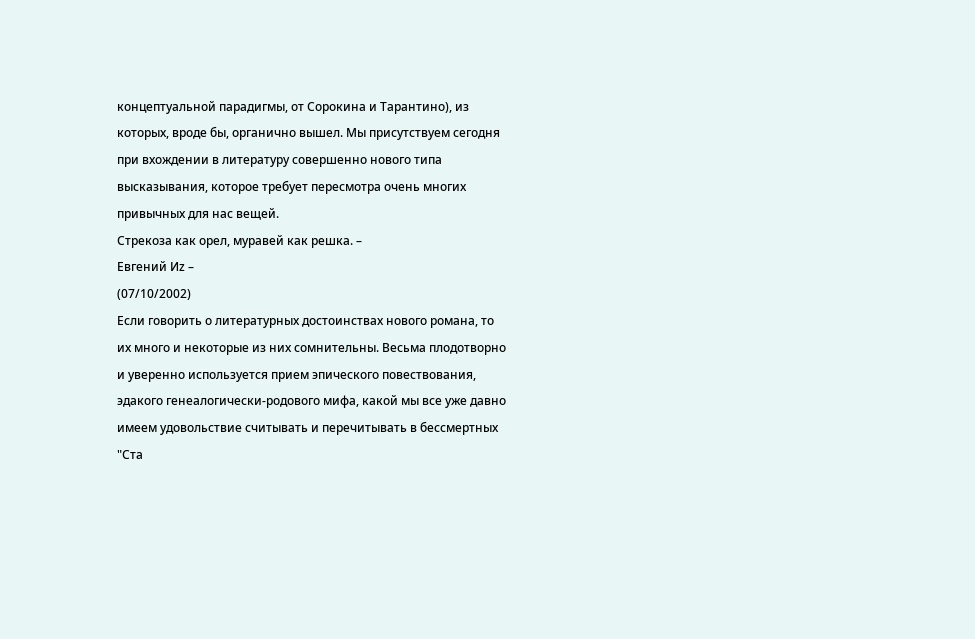концептуальной парадигмы, от Сорокина и Тарантино), из которых, вроде бы, органично вышел. Мы присутствуем сегодня при вхождении в литературу совершенно нового типа высказывания, которое требует пересмотра очень многих привычных для нас вещей.
Стрекоза как орел, муравей как решка. –
Евгений Иz –
(07/10/2002)
Если говорить о литературных достоинствах нового романа, то их много и некоторые из них сомнительны. Весьма плодотворно и уверенно используется прием эпического повествования, эдакого генеалогически-родового мифа, какой мы все уже давно имеем удовольствие считывать и перечитывать в бессмертных "Ста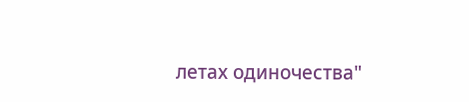летах одиночества"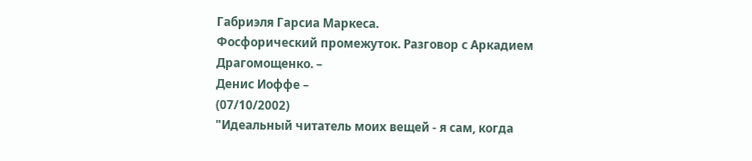Габриэля Гарсиа Маркеса.
Фосфорический промежуток. Разговор с Аркадием Драгомощенко. –
Денис Иоффе –
(07/10/2002)
"Идеальный читатель моих вещей - я сам, когда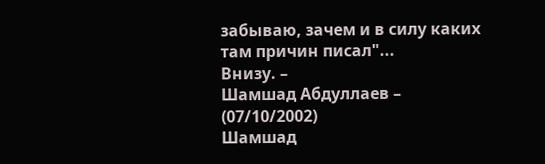забываю, зачем и в силу каких там причин писал"...
Внизу. –
Шамшад Абдуллаев –
(07/10/2002)
Шамшад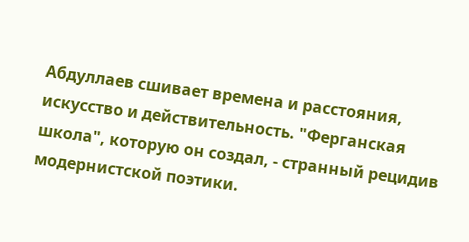Абдуллаев сшивает времена и расстояния, искусство и действительность. "Ферганская школа", которую он создал, - странный рецидив модернистской поэтики.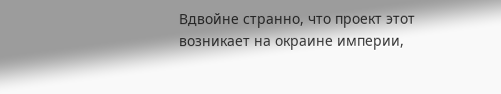Вдвойне странно, что проект этот возникает на окраине империи,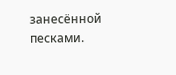занесённой песками.